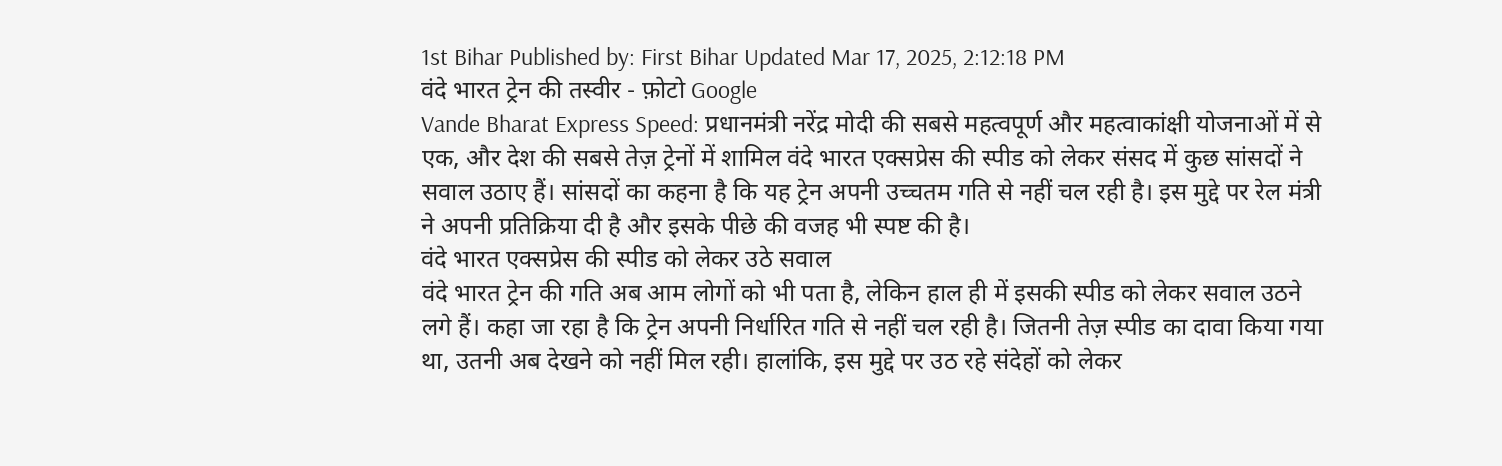1st Bihar Published by: First Bihar Updated Mar 17, 2025, 2:12:18 PM
वंदे भारत ट्रेन की तस्वीर - फ़ोटो Google
Vande Bharat Express Speed: प्रधानमंत्री नरेंद्र मोदी की सबसे महत्वपूर्ण और महत्वाकांक्षी योजनाओं में से एक, और देश की सबसे तेज़ ट्रेनों में शामिल वंदे भारत एक्सप्रेस की स्पीड को लेकर संसद में कुछ सांसदों ने सवाल उठाए हैं। सांसदों का कहना है कि यह ट्रेन अपनी उच्चतम गति से नहीं चल रही है। इस मुद्दे पर रेल मंत्री ने अपनी प्रतिक्रिया दी है और इसके पीछे की वजह भी स्पष्ट की है।
वंदे भारत एक्सप्रेस की स्पीड को लेकर उठे सवाल
वंदे भारत ट्रेन की गति अब आम लोगों को भी पता है, लेकिन हाल ही में इसकी स्पीड को लेकर सवाल उठने लगे हैं। कहा जा रहा है कि ट्रेन अपनी निर्धारित गति से नहीं चल रही है। जितनी तेज़ स्पीड का दावा किया गया था, उतनी अब देखने को नहीं मिल रही। हालांकि, इस मुद्दे पर उठ रहे संदेहों को लेकर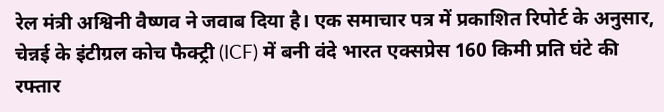रेल मंत्री अश्विनी वैष्णव ने जवाब दिया है। एक समाचार पत्र में प्रकाशित रिपोर्ट के अनुसार, चेन्नई के इंटीग्रल कोच फैक्ट्री (ICF) में बनी वंदे भारत एक्सप्रेस 160 किमी प्रति घंटे की रफ्तार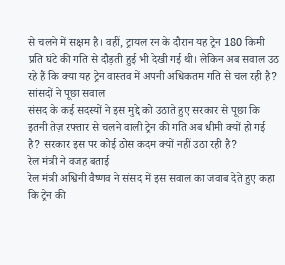से चलने में सक्षम है। वहीं, ट्रायल रन के दौरान यह ट्रेन 180 किमी प्रति घंटे की गति से दौड़ती हुई भी देखी गई थी। लेकिन अब सवाल उठ रहे हैं कि क्या यह ट्रेन वास्तव में अपनी अधिकतम गति से चल रही है?
सांसदों ने पूछा सवाल
संसद के कई सदस्यों ने इस मुद्दे को उठाते हुए सरकार से पूछा कि इतनी तेज़ रफ्तार से चलने वाली ट्रेन की गति अब धीमी क्यों हो गई है? सरकार इस पर कोई ठोस कदम क्यों नहीं उठा रही है?
रेल मंत्री ने वजह बताई
रेल मंत्री अश्विनी वैष्णव ने संसद में इस सवाल का जवाब देते हुए कहा कि ट्रेन की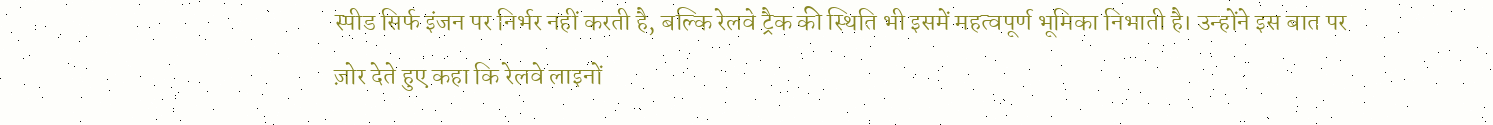स्पीड सिर्फ इंजन पर निर्भर नहीं करती है, बल्कि रेलवे ट्रैक की स्थिति भी इसमें महत्वपूर्ण भूमिका निभाती है। उन्होंने इस बात पर ज़ोर देते हुए कहा कि रेलवे लाइनों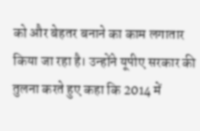को और बेहतर बनाने का काम लगातार किया जा रहा है। उन्होंने यूपीए सरकार की तुलना करते हुए कहा कि 2014 में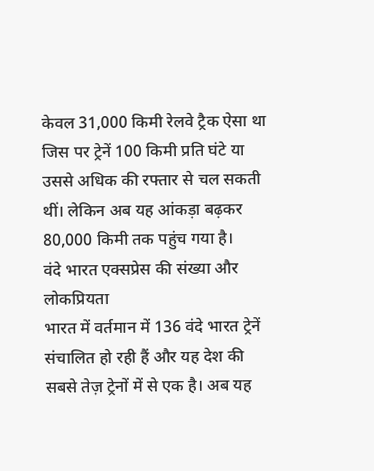केवल 31,000 किमी रेलवे ट्रैक ऐसा था जिस पर ट्रेनें 100 किमी प्रति घंटे या उससे अधिक की रफ्तार से चल सकती थीं। लेकिन अब यह आंकड़ा बढ़कर 80,000 किमी तक पहुंच गया है।
वंदे भारत एक्सप्रेस की संख्या और लोकप्रियता
भारत में वर्तमान में 136 वंदे भारत ट्रेनें संचालित हो रही हैं और यह देश की सबसे तेज़ ट्रेनों में से एक है। अब यह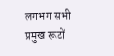लगभग सभी प्रमुख रूटों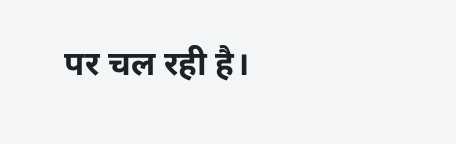पर चल रही है।